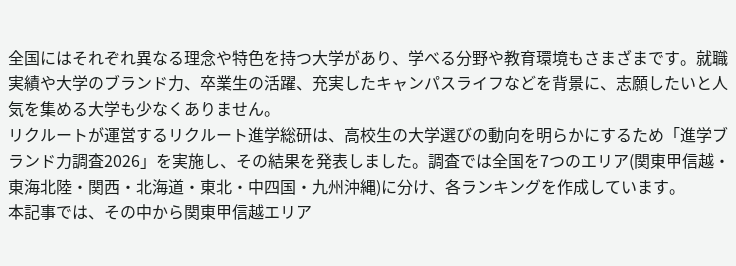全国にはそれぞれ異なる理念や特色を持つ大学があり、学べる分野や教育環境もさまざまです。就職実績や大学のブランド力、卒業生の活躍、充実したキャンパスライフなどを背景に、志願したいと人気を集める大学も少なくありません。
リクルートが運営するリクルート進学総研は、高校生の大学選びの動向を明らかにするため「進学ブランド力調査2026」を実施し、その結果を発表しました。調査では全国を7つのエリア(関東甲信越・東海北陸・関西・北海道・東北・中四国・九州沖縄)に分け、各ランキングを作成しています。
本記事では、その中から関東甲信越エリア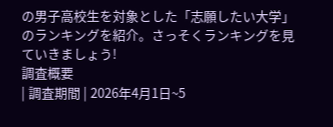の男子高校生を対象とした「志願したい大学」のランキングを紹介。さっそくランキングを見ていきましょう!
調査概要
| 調査期間 | 2026年4月1日~5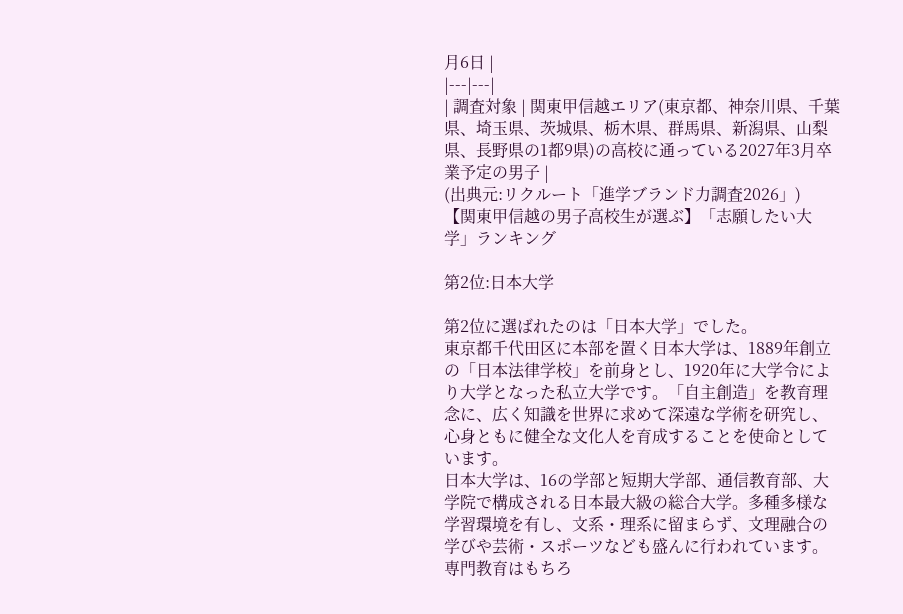月6日 |
|---|---|
| 調査対象 | 関東甲信越エリア(東京都、神奈川県、千葉県、埼玉県、茨城県、栃木県、群馬県、新潟県、山梨県、長野県の1都9県)の高校に通っている2027年3月卒業予定の男子 |
(出典元:リクルート「進学ブランド力調査2026」)
【関東甲信越の男子高校生が選ぶ】「志願したい大学」ランキング

第2位:日本大学

第2位に選ばれたのは「日本大学」でした。
東京都千代田区に本部を置く日本大学は、1889年創立の「日本法律学校」を前身とし、1920年に大学令により大学となった私立大学です。「自主創造」を教育理念に、広く知識を世界に求めて深遠な学術を研究し、心身ともに健全な文化人を育成することを使命としています。
日本大学は、16の学部と短期大学部、通信教育部、大学院で構成される日本最大級の総合大学。多種多様な学習環境を有し、文系・理系に留まらず、文理融合の学びや芸術・スポーツなども盛んに行われています。専門教育はもちろ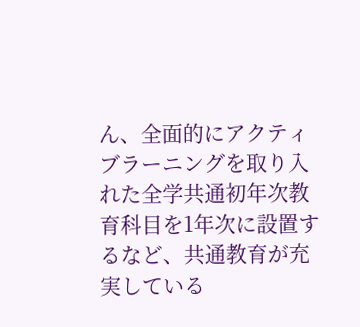ん、全面的にアクティブラーニングを取り入れた全学共通初年次教育科目を1年次に設置するなど、共通教育が充実している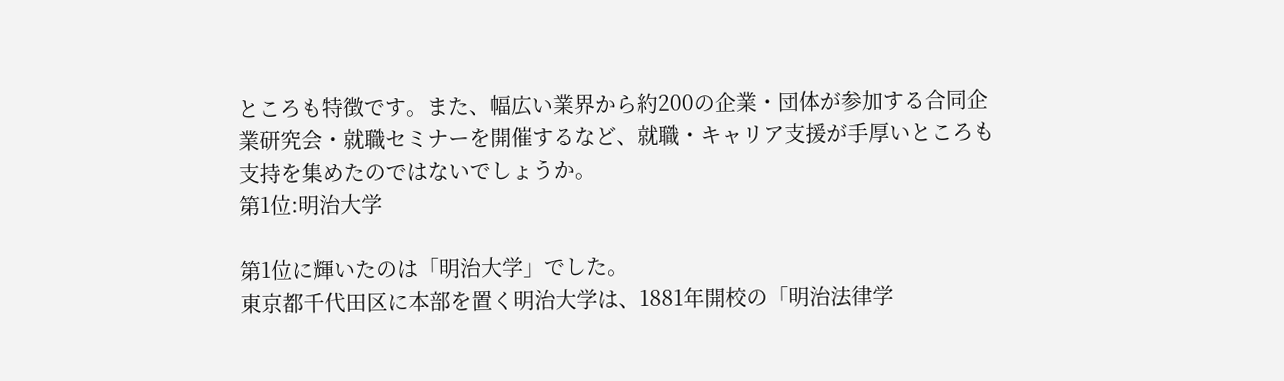ところも特徴です。また、幅広い業界から約200の企業・団体が参加する合同企業研究会・就職セミナーを開催するなど、就職・キャリア支援が手厚いところも支持を集めたのではないでしょうか。
第1位:明治大学

第1位に輝いたのは「明治大学」でした。
東京都千代田区に本部を置く明治大学は、1881年開校の「明治法律学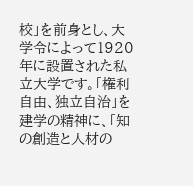校」を前身とし、大学令によって1920年に設置された私立大学です。「権利自由、独立自治」を建学の精神に、「知の創造と人材の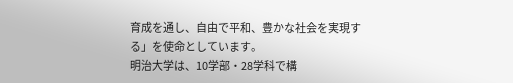育成を通し、自由で平和、豊かな社会を実現する」を使命としています。
明治大学は、10学部・28学科で構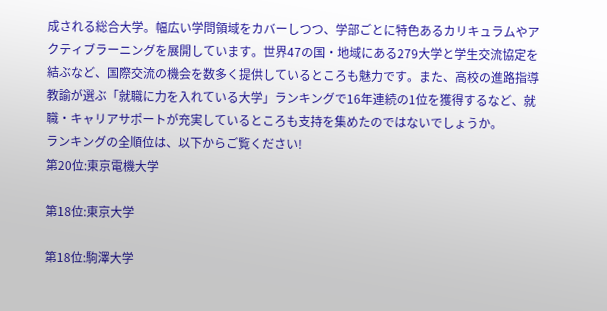成される総合大学。幅広い学問領域をカバーしつつ、学部ごとに特色あるカリキュラムやアクティブラーニングを展開しています。世界47の国・地域にある279大学と学生交流協定を結ぶなど、国際交流の機会を数多く提供しているところも魅力です。また、高校の進路指導教諭が選ぶ「就職に力を入れている大学」ランキングで16年連続の1位を獲得するなど、就職・キャリアサポートが充実しているところも支持を集めたのではないでしょうか。
ランキングの全順位は、以下からご覧ください!
第20位:東京電機大学

第18位:東京大学

第18位:駒澤大学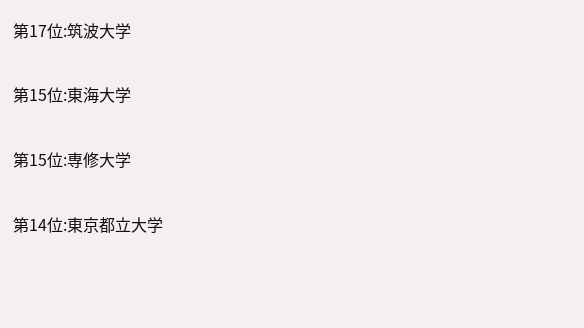第17位:筑波大学

第15位:東海大学

第15位:専修大学

第14位:東京都立大学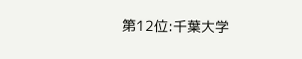第12位:千葉大学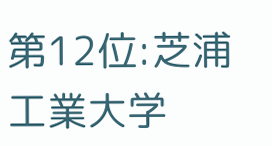第12位:芝浦工業大学